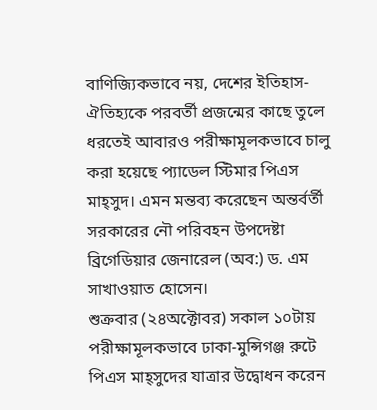বাণিজ্যিকভাবে নয়, দেশের ইতিহাস-ঐতিহ্যকে পরবর্তী প্রজন্মের কাছে তুলে ধরতেই আবারও পরীক্ষামূলকভাবে চালু করা হয়েছে প্যাডেল স্টিমার পিএস মাহ্সুদ। এমন মন্তব্য করেছেন অন্তর্বর্তী সরকারের নৌ পরিবহন উপদেষ্টা ব্রিগেডিয়ার জেনারেল (অব:) ড. এম সাখাওয়াত হোসেন।
শুক্রবার (২৪অক্টোবর) সকাল ১০টায় পরীক্ষামূলকভাবে ঢাকা-মুন্সিগঞ্জ রুটে পিএস মাহ্সুদের যাত্রার উদ্বোধন করেন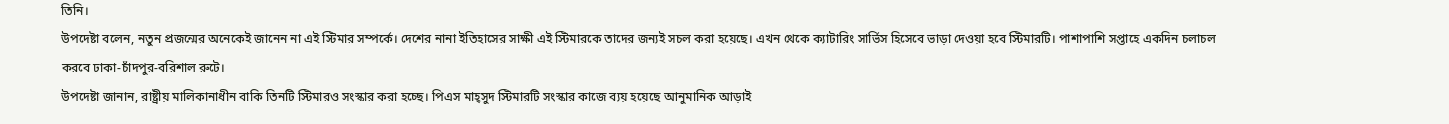তিনি।
উপদেষ্টা বলেন, নতুন প্রজন্মের অনেকেই জানেন না এই স্টিমার সম্পর্কে। দেশের নানা ইতিহাসের সাক্ষী এই স্টিমারকে তাদের জন্যই সচল করা হয়েছে। এখন থেকে ক্যাটারিং সার্ভিস হিসেবে ভাড়া দেওয়া হবে স্টিমারটি। পাশাপাশি সপ্তাহে একদিন চলাচল করবে ঢাকা-চাঁদপুর-বরিশাল রুটে।
উপদেষ্টা জানান, রাষ্ট্রীয় মালিকানাধীন বাকি তিনটি স্টিমারও সংস্কার করা হচ্ছে। পিএস মাহ্সুদ স্টিমারটি সংস্কার কাজে ব্যয় হয়েছে আনুমানিক আড়াই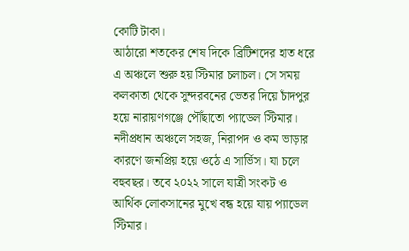কোটি টাকা।
আঠারো শতকের শেষ দিকে ব্রিটিশদের হাত ধরে এ অঞ্চলে শুরু হয় স্টিমার চলাচল। সে সময় কলকাতা থেকে সুন্দরবনের ভেতর দিয়ে চাঁদপুর হয়ে নারায়ণগঞ্জে পৌঁছাতো প্যাডেল স্টিমার। নদীপ্রধান অঞ্চলে সহজ, নিরাপদ ও কম ভাড়ার কারণে জনপ্রিয় হয়ে ওঠে এ সার্ভিস। যা চলে বহুবছর। তবে ২০২২ সালে যাত্রী সংকট ও আর্থিক লোকসানের মুখে বন্ধ হয়ে যায় প্যাডেল স্টিমার।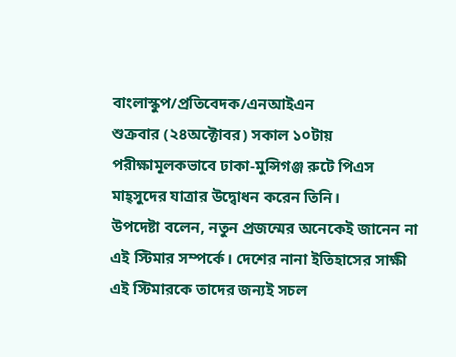বাংলাস্কুপ/প্রতিবেদক/এনআইএন
শুক্রবার (২৪অক্টোবর) সকাল ১০টায় পরীক্ষামূলকভাবে ঢাকা-মুন্সিগঞ্জ রুটে পিএস মাহ্সুদের যাত্রার উদ্বোধন করেন তিনি।
উপদেষ্টা বলেন, নতুন প্রজন্মের অনেকেই জানেন না এই স্টিমার সম্পর্কে। দেশের নানা ইতিহাসের সাক্ষী এই স্টিমারকে তাদের জন্যই সচল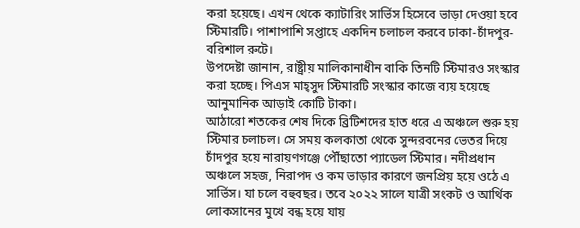করা হয়েছে। এখন থেকে ক্যাটারিং সার্ভিস হিসেবে ভাড়া দেওয়া হবে স্টিমারটি। পাশাপাশি সপ্তাহে একদিন চলাচল করবে ঢাকা-চাঁদপুর-বরিশাল রুটে।
উপদেষ্টা জানান, রাষ্ট্রীয় মালিকানাধীন বাকি তিনটি স্টিমারও সংস্কার করা হচ্ছে। পিএস মাহ্সুদ স্টিমারটি সংস্কার কাজে ব্যয় হয়েছে আনুমানিক আড়াই কোটি টাকা।
আঠারো শতকের শেষ দিকে ব্রিটিশদের হাত ধরে এ অঞ্চলে শুরু হয় স্টিমার চলাচল। সে সময় কলকাতা থেকে সুন্দরবনের ভেতর দিয়ে চাঁদপুর হয়ে নারায়ণগঞ্জে পৌঁছাতো প্যাডেল স্টিমার। নদীপ্রধান অঞ্চলে সহজ, নিরাপদ ও কম ভাড়ার কারণে জনপ্রিয় হয়ে ওঠে এ সার্ভিস। যা চলে বহুবছর। তবে ২০২২ সালে যাত্রী সংকট ও আর্থিক লোকসানের মুখে বন্ধ হয়ে যায়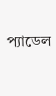প্যাডেল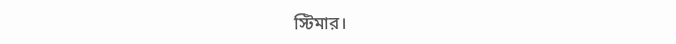স্টিমার।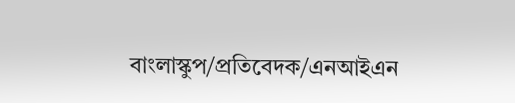বাংলাস্কুপ/প্রতিবেদক/এনআইএন